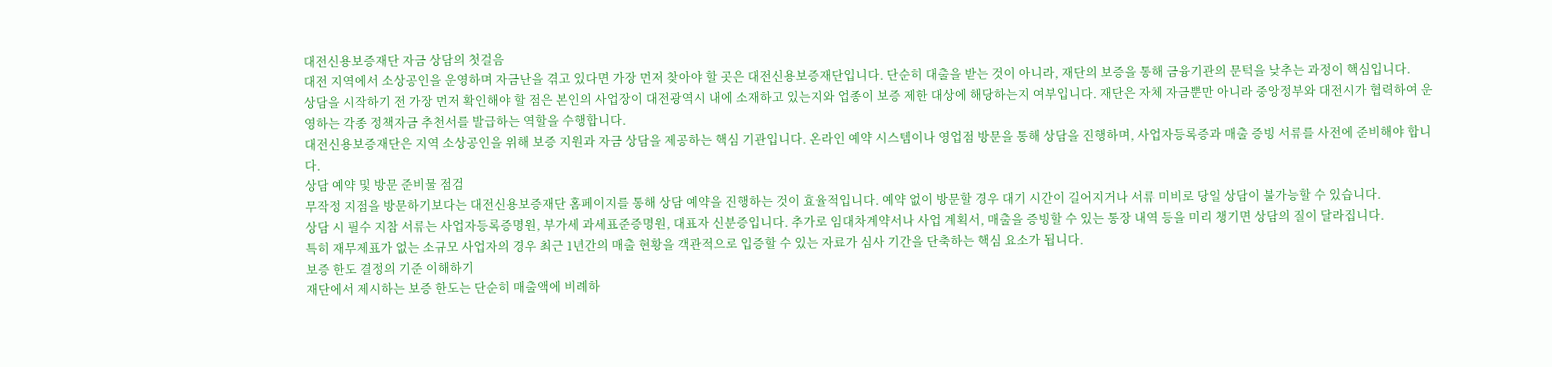대전신용보증재단 자금 상담의 첫걸음
대전 지역에서 소상공인을 운영하며 자금난을 겪고 있다면 가장 먼저 찾아야 할 곳은 대전신용보증재단입니다. 단순히 대출을 받는 것이 아니라, 재단의 보증을 통해 금융기관의 문턱을 낮추는 과정이 핵심입니다.
상담을 시작하기 전 가장 먼저 확인해야 할 점은 본인의 사업장이 대전광역시 내에 소재하고 있는지와 업종이 보증 제한 대상에 해당하는지 여부입니다. 재단은 자체 자금뿐만 아니라 중앙정부와 대전시가 협력하여 운영하는 각종 정책자금 추천서를 발급하는 역할을 수행합니다.
대전신용보증재단은 지역 소상공인을 위해 보증 지원과 자금 상담을 제공하는 핵심 기관입니다. 온라인 예약 시스템이나 영업점 방문을 통해 상담을 진행하며, 사업자등록증과 매출 증빙 서류를 사전에 준비해야 합니다.
상담 예약 및 방문 준비물 점검
무작정 지점을 방문하기보다는 대전신용보증재단 홈페이지를 통해 상담 예약을 진행하는 것이 효율적입니다. 예약 없이 방문할 경우 대기 시간이 길어지거나 서류 미비로 당일 상담이 불가능할 수 있습니다.
상담 시 필수 지참 서류는 사업자등록증명원, 부가세 과세표준증명원, 대표자 신분증입니다. 추가로 임대차계약서나 사업 계획서, 매출을 증빙할 수 있는 통장 내역 등을 미리 챙기면 상담의 질이 달라집니다.
특히 재무제표가 없는 소규모 사업자의 경우 최근 1년간의 매출 현황을 객관적으로 입증할 수 있는 자료가 심사 기간을 단축하는 핵심 요소가 됩니다.
보증 한도 결정의 기준 이해하기
재단에서 제시하는 보증 한도는 단순히 매출액에 비례하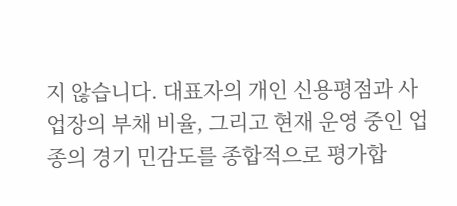지 않습니다. 대표자의 개인 신용평점과 사업장의 부채 비율, 그리고 현재 운영 중인 업종의 경기 민감도를 종합적으로 평가합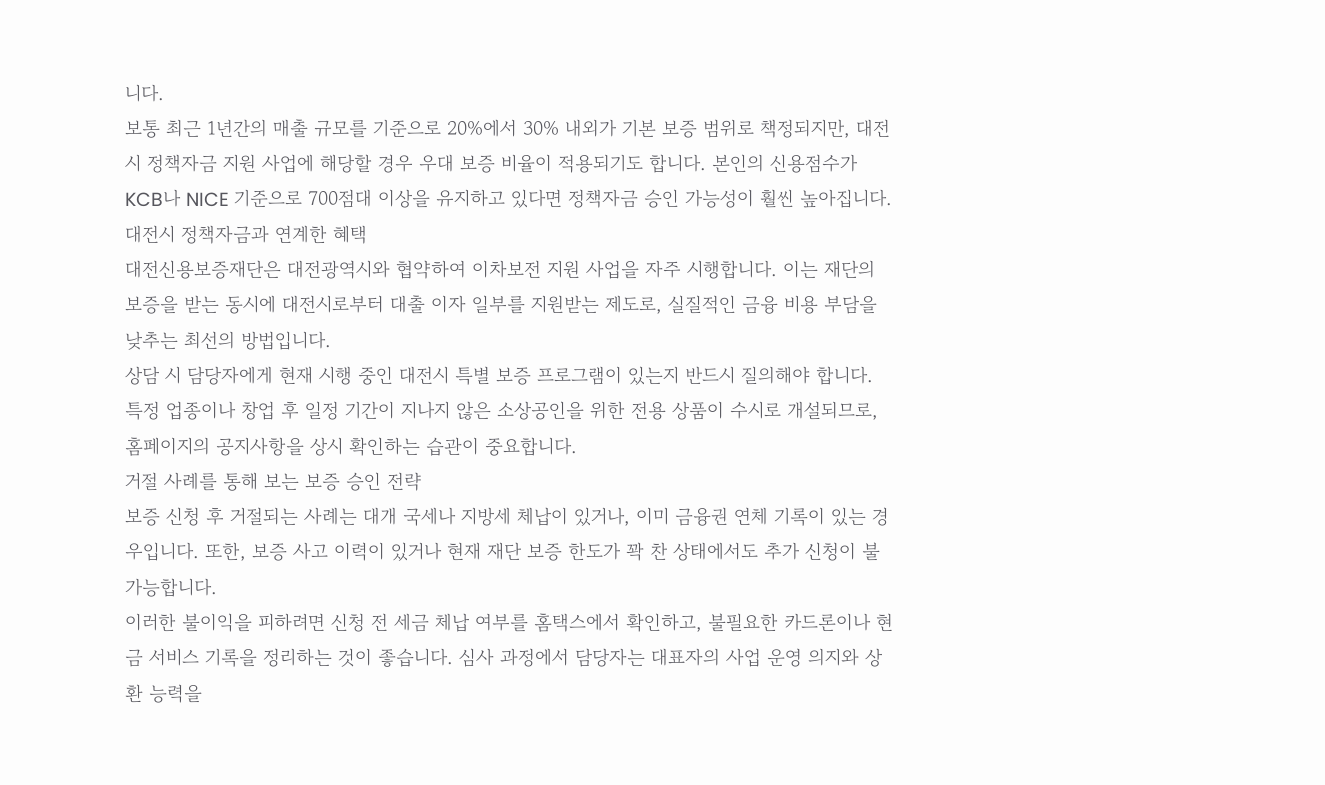니다.
보통 최근 1년간의 매출 규모를 기준으로 20%에서 30% 내외가 기본 보증 범위로 책정되지만, 대전시 정책자금 지원 사업에 해당할 경우 우대 보증 비율이 적용되기도 합니다. 본인의 신용점수가 KCB나 NICE 기준으로 700점대 이상을 유지하고 있다면 정책자금 승인 가능성이 훨씬 높아집니다.
대전시 정책자금과 연계한 혜택
대전신용보증재단은 대전광역시와 협약하여 이차보전 지원 사업을 자주 시행합니다. 이는 재단의 보증을 받는 동시에 대전시로부터 대출 이자 일부를 지원받는 제도로, 실질적인 금융 비용 부담을 낮추는 최선의 방법입니다.
상담 시 담당자에게 현재 시행 중인 대전시 특별 보증 프로그램이 있는지 반드시 질의해야 합니다. 특정 업종이나 창업 후 일정 기간이 지나지 않은 소상공인을 위한 전용 상품이 수시로 개설되므로, 홈페이지의 공지사항을 상시 확인하는 습관이 중요합니다.
거절 사례를 통해 보는 보증 승인 전략
보증 신청 후 거절되는 사례는 대개 국세나 지방세 체납이 있거나, 이미 금융권 연체 기록이 있는 경우입니다. 또한, 보증 사고 이력이 있거나 현재 재단 보증 한도가 꽉 찬 상태에서도 추가 신청이 불가능합니다.
이러한 불이익을 피하려면 신청 전 세금 체납 여부를 홈택스에서 확인하고, 불필요한 카드론이나 현금 서비스 기록을 정리하는 것이 좋습니다. 심사 과정에서 담당자는 대표자의 사업 운영 의지와 상환 능력을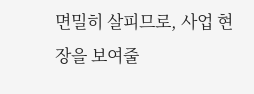면밀히 살피므로, 사업 현장을 보여줄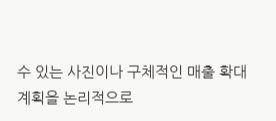수 있는 사진이나 구체적인 매출 확대 계획을 논리적으로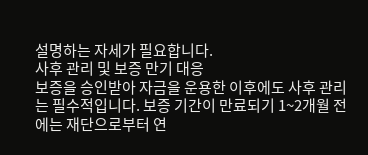설명하는 자세가 필요합니다.
사후 관리 및 보증 만기 대응
보증을 승인받아 자금을 운용한 이후에도 사후 관리는 필수적입니다. 보증 기간이 만료되기 1~2개월 전에는 재단으로부터 연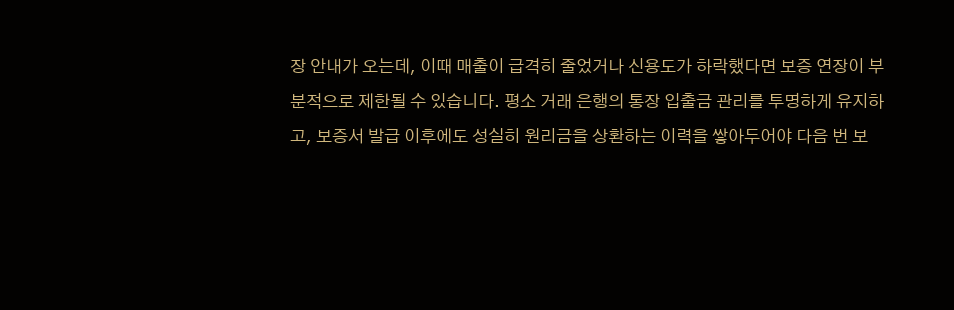장 안내가 오는데, 이때 매출이 급격히 줄었거나 신용도가 하락했다면 보증 연장이 부분적으로 제한될 수 있습니다. 평소 거래 은행의 통장 입출금 관리를 투명하게 유지하고, 보증서 발급 이후에도 성실히 원리금을 상환하는 이력을 쌓아두어야 다음 번 보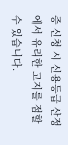증 신청 시 신용등급 산정에서 유리한 고지를 점할 수 있습니다.